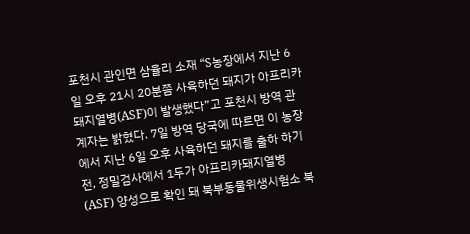포천시 관인면 삼율리 소재 “S농장에서 지난 6일 오후 21시 20분쯤 사육하던 돼지가 아프리카돼지열병(ASF)이 발생했다”고 포천시 방역 관계자는 밝혔다. 7일 방역 당국에 따르면 이 농장에서 지난 6일 오후 사육하던 돼지를 출하 하기 전, 정밀검사에서 1두가 아프리카돼지열병(ASF) 양성으로 확인 돼 북부동물위생시험소 북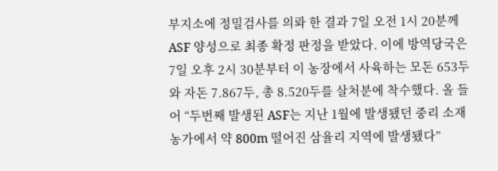부지소에 정밀검사를 의롸 한 결과 7일 오전 1시 20분께 ASF 양성으로 최종 확정 판정을 받았다. 이에 방역당국은 7일 오후 2시 30분부터 이 농장에서 사육하는 모돈 653두와 자돈 7.867두, 총 8.520두를 살처분에 착수했다. 올 들어 “두번째 발생된 ASF는 지난 1월에 발생됐던 중리 소재 농가에서 약 800m 떨어진 삼율리 지역에 발생됐다”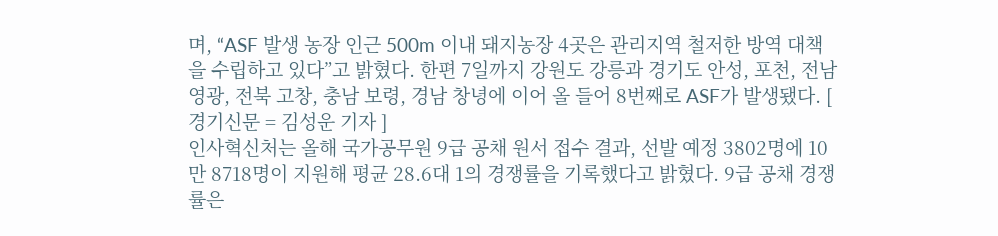며, “ASF 발생 농장 인근 500m 이내 돼지농장 4곳은 관리지역 철저한 방역 대책을 수립하고 있다”고 밝혔다. 한편 7일까지 강원도 강릉과 경기도 안성, 포천, 전남 영광, 전북 고창, 충남 보령, 경남 창녕에 이어 올 들어 8번째로 ASF가 발생됐다. [ 경기신문 = 김성운 기자 ]
인사혁신처는 올해 국가공무원 9급 공채 원서 접수 결과, 선발 예정 3802명에 10만 8718명이 지원해 평균 28.6대 1의 경쟁률을 기록했다고 밝혔다. 9급 공채 경쟁률은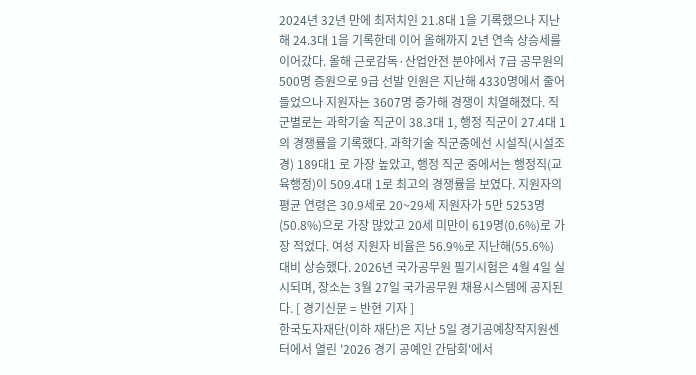2024년 32년 만에 최저치인 21.8대 1을 기록했으나 지난해 24.3대 1을 기록한데 이어 올해까지 2년 연속 상승세를 이어갔다. 올해 근로감독·산업안전 분야에서 7급 공무원의 500명 증원으로 9급 선발 인원은 지난해 4330명에서 줄어들었으나 지원자는 3607명 증가해 경쟁이 치열해졌다. 직군별로는 과학기술 직군이 38.3대 1, 행정 직군이 27.4대 1의 경쟁률을 기록했다. 과학기술 직군중에선 시설직(시설조경) 189대1 로 가장 높았고, 행정 직군 중에서는 행정직(교육행정)이 509.4대 1로 최고의 경쟁률을 보였다. 지원자의 평균 연령은 30.9세로 20~29세 지원자가 5만 5253명(50.8%)으로 가장 많았고 20세 미만이 619명(0.6%)로 가장 적었다. 여성 지원자 비율은 56.9%로 지난해(55.6%) 대비 상승했다. 2026년 국가공무원 필기시험은 4월 4일 실시되며, 장소는 3월 27일 국가공무원 채용시스템에 공지된다. [ 경기신문 = 반현 기자 ]
한국도자재단(이하 재단)은 지난 5일 경기공예창작지원센터에서 열린 '2026 경기 공예인 간담회'에서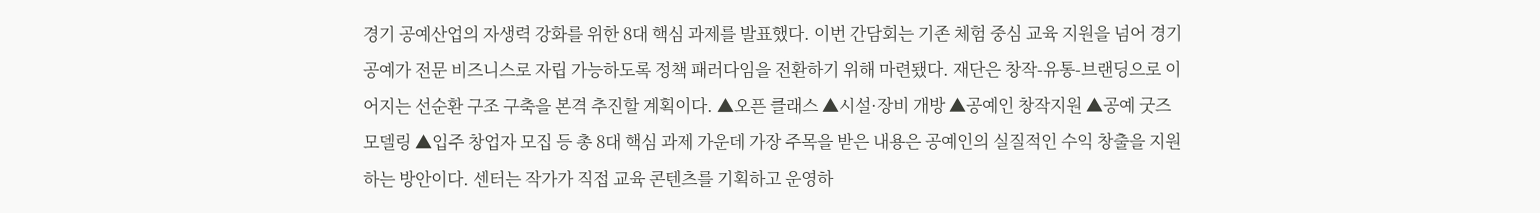경기 공예산업의 자생력 강화를 위한 8대 핵심 과제를 발표했다. 이번 간담회는 기존 체험 중심 교육 지원을 넘어 경기 공예가 전문 비즈니스로 자립 가능하도록 정책 패러다임을 전환하기 위해 마련됐다. 재단은 창작-유통-브랜딩으로 이어지는 선순환 구조 구축을 본격 추진할 계획이다. ▲오픈 클래스 ▲시설·장비 개방 ▲공예인 창작지원 ▲공예 굿즈 모델링 ▲입주 창업자 모집 등 총 8대 핵심 과제 가운데 가장 주목을 받은 내용은 공예인의 실질적인 수익 창출을 지원하는 방안이다. 센터는 작가가 직접 교육 콘텐츠를 기획하고 운영하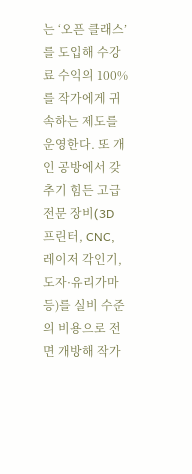는 ‘오픈 클래스’를 도입해 수강료 수익의 100%를 작가에게 귀속하는 제도를 운영한다. 또 개인 공방에서 갖추기 힘든 고급 전문 장비(3D 프린터, CNC, 레이저 각인기, 도자·유리가마 등)를 실비 수준의 비용으로 전면 개방해 작가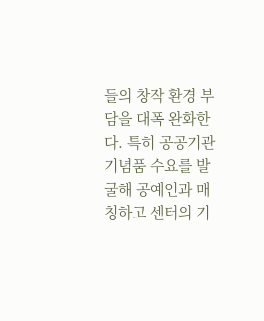들의 창작 환경 부담을 대폭 완화한다. 특히 공공기관 기념품 수요를 발굴해 공예인과 매칭하고 센터의 기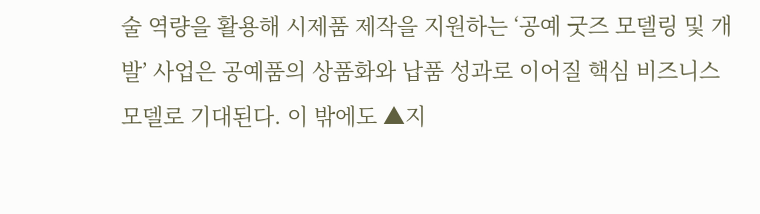술 역량을 활용해 시제품 제작을 지원하는 ‘공예 굿즈 모델링 및 개발’ 사업은 공예품의 상품화와 납품 성과로 이어질 핵심 비즈니스 모델로 기대된다. 이 밖에도 ▲지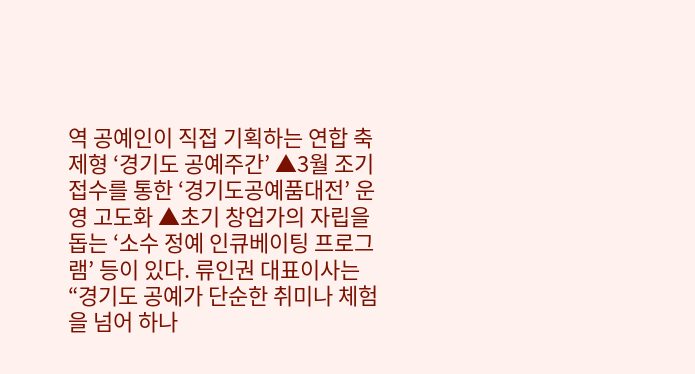역 공예인이 직접 기획하는 연합 축제형 ‘경기도 공예주간’ ▲3월 조기 접수를 통한 ‘경기도공예품대전’ 운영 고도화 ▲초기 창업가의 자립을 돕는 ‘소수 정예 인큐베이팅 프로그램’ 등이 있다. 류인권 대표이사는 “경기도 공예가 단순한 취미나 체험을 넘어 하나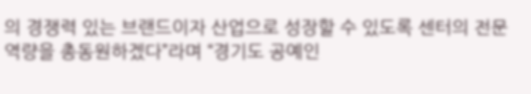의 경쟁력 있는 브랜드이자 산업으로 성장할 수 있도록 센터의 전문 역량을 총동원하겠다”라며 “경기도 공예인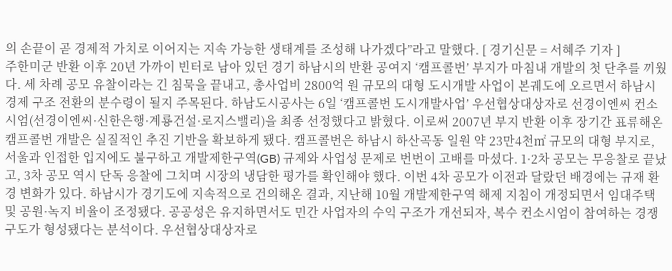의 손끝이 곧 경제적 가치로 이어지는 지속 가능한 생태계를 조성해 나가겠다”라고 말했다. [ 경기신문 = 서혜주 기자 ]
주한미군 반환 이후 20년 가까이 빈터로 남아 있던 경기 하남시의 반환 공여지 ‘캠프콜번’ 부지가 마침내 개발의 첫 단추를 끼웠다. 세 차례 공모 유찰이라는 긴 침묵을 끝내고, 총사업비 2800억 원 규모의 대형 도시개발 사업이 본궤도에 오르면서 하남시 경제 구조 전환의 분수령이 될지 주목된다. 하남도시공사는 6일 ‘캠프콜번 도시개발사업’ 우선협상대상자로 선경이엔씨 컨소시엄(선경이엔씨·신한은행·계룡건설·로지스밸리)을 최종 선정했다고 밝혔다. 이로써 2007년 부지 반환 이후 장기간 표류해온 캠프콜번 개발은 실질적인 추진 기반을 확보하게 됐다. 캠프콜번은 하남시 하산곡동 일원 약 23만4천㎡ 규모의 대형 부지로, 서울과 인접한 입지에도 불구하고 개발제한구역(GB) 규제와 사업성 문제로 번번이 고배를 마셨다. 1·2차 공모는 무응찰로 끝났고, 3차 공모 역시 단독 응찰에 그치며 시장의 냉담한 평가를 확인해야 했다. 이번 4차 공모가 이전과 달랐던 배경에는 규재 환경 변화가 있다. 하남시가 경기도에 지속적으로 건의해온 결과, 지난해 10월 개발제한구역 해제 지침이 개정되면서 임대주택 및 공원·녹지 비율이 조정됐다. 공공성은 유지하면서도 민간 사업자의 수익 구조가 개선되자, 복수 컨소시엄이 참여하는 경쟁 구도가 형성됐다는 분석이다. 우선협상대상자로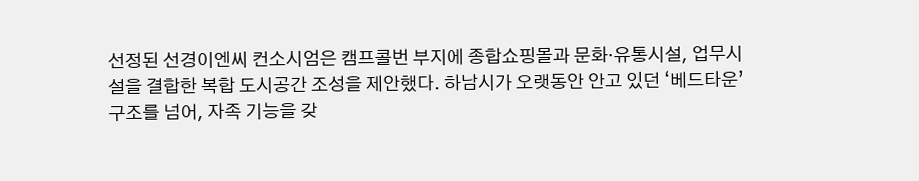선정된 선경이엔씨 컨소시엄은 캠프콜번 부지에 종합쇼핑몰과 문화·유통시설, 업무시설을 결합한 복합 도시공간 조성을 제안했다. 하남시가 오랫동안 안고 있던 ‘베드타운’ 구조를 넘어, 자족 기능을 갖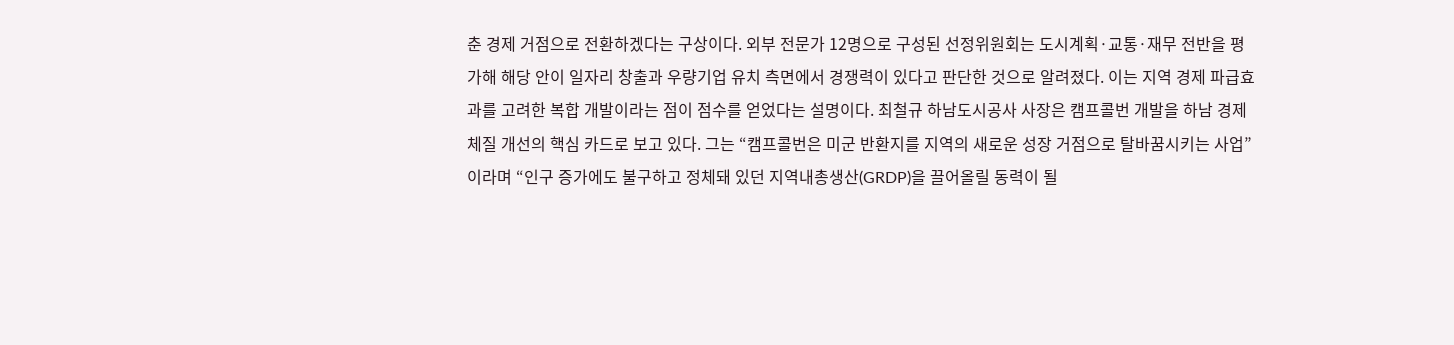춘 경제 거점으로 전환하겠다는 구상이다. 외부 전문가 12명으로 구성된 선정위원회는 도시계획·교통·재무 전반을 평가해 해당 안이 일자리 창출과 우량기업 유치 측면에서 경쟁력이 있다고 판단한 것으로 알려졌다. 이는 지역 경제 파급효과를 고려한 복합 개발이라는 점이 점수를 얻었다는 설명이다. 최철규 하남도시공사 사장은 캠프콜번 개발을 하남 경제 체질 개선의 핵심 카드로 보고 있다. 그는 “캠프콜번은 미군 반환지를 지역의 새로운 성장 거점으로 탈바꿈시키는 사업”이라며 “인구 증가에도 불구하고 정체돼 있던 지역내총생산(GRDP)을 끌어올릴 동력이 될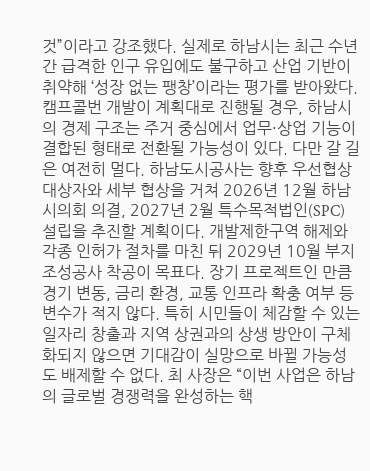것”이라고 강조했다. 실제로 하남시는 최근 수년간 급격한 인구 유입에도 불구하고 산업 기반이 취약해 ‘성장 없는 팽창’이라는 평가를 받아왔다. 캠프콜번 개발이 계획대로 진행될 경우, 하남시의 경제 구조는 주거 중심에서 업무·상업 기능이 결합된 형태로 전환될 가능성이 있다. 다만 갈 길은 여전히 멀다. 하남도시공사는 향후 우선협상대상자와 세부 협상을 거쳐 2026년 12월 하남시의회 의결, 2027년 2월 특수목적법인(SPC) 설립을 추진할 계획이다. 개발제한구역 해제와 각종 인허가 절차를 마친 뒤 2029년 10월 부지 조성공사 착공이 목표다. 장기 프로젝트인 만큼 경기 변동, 금리 환경, 교통 인프라 확충 여부 등 변수가 적지 않다. 특히 시민들이 체감할 수 있는 일자리 창출과 지역 상권과의 상생 방안이 구체화되지 않으면 기대감이 실망으로 바뀔 가능성도 배제할 수 없다. 최 사장은 “이번 사업은 하남의 글로벌 경쟁력을 완성하는 핵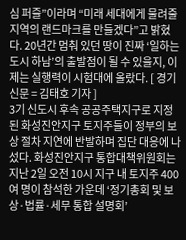심 퍼즐”이라며 “미래 세대에게 물려줄 지역의 랜드마크를 만들겠다”고 밝혔다. 20년간 멈춰 있던 땅이 진짜 ‘일하는 도시 하남’의 출발점이 될 수 있을지, 이제는 실행력이 시험대에 올랐다. [ 경기신문 = 김태호 기자 ]
3기 신도시 후속 공공주택지구로 지정된 화성진안지구 토지주들이 정부의 보상 절차 지연에 반발하며 집단 대응에 나섰다. 화성진안지구 통합대책위원회는 지난 2일 오전 10시 지구 내 토지주 400여 명이 참석한 가운데 ‘정기총회 및 보상·법률·세무 통합 설명회’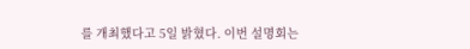를 개최했다고 5일 밝혔다. 이번 설명회는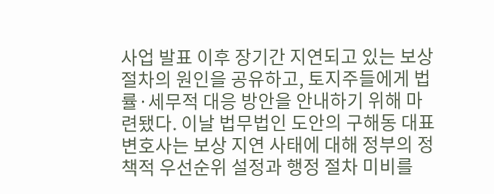사업 발표 이후 장기간 지연되고 있는 보상 절차의 원인을 공유하고, 토지주들에게 법률·세무적 대응 방안을 안내하기 위해 마련됐다. 이날 법무법인 도안의 구해동 대표변호사는 보상 지연 사태에 대해 정부의 정책적 우선순위 설정과 행정 절차 미비를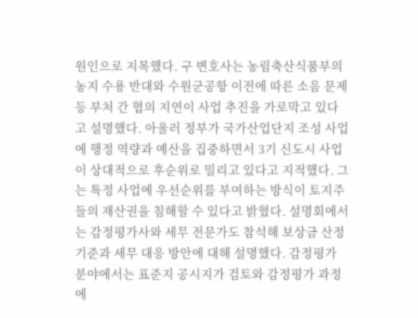원인으로 지목했다. 구 변호사는 농림축산식품부의 농지 수용 반대와 수원군공항 이전에 따른 소음 문제 등 부처 간 협의 지연이 사업 추진을 가로막고 있다고 설명했다. 아울러 정부가 국가산업단지 조성 사업에 행정 역량과 예산을 집중하면서 3기 신도시 사업이 상대적으로 후순위로 밀리고 있다고 지적했다. 그는 특정 사업에 우선순위를 부여하는 방식이 토지주들의 재산권을 침해할 수 있다고 밝혔다. 설명회에서는 감정평가사와 세무 전문가도 참석해 보상금 산정 기준과 세무 대응 방안에 대해 설명했다. 감정평가 분야에서는 표준지 공시지가 검토와 감정평가 과정에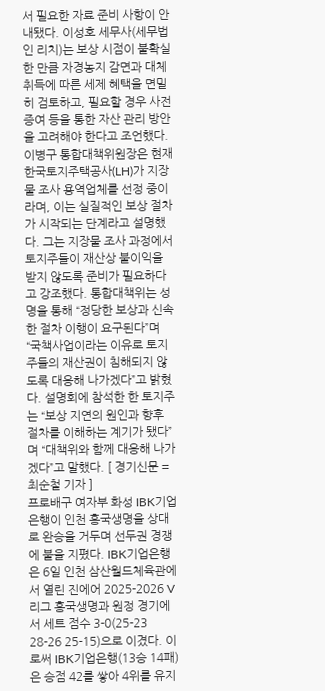서 필요한 자료 준비 사항이 안내됐다. 이성호 세무사(세무법인 리치)는 보상 시점이 불확실한 만큼 자경농지 감면과 대체취득에 따른 세제 혜택을 면밀히 검토하고, 필요할 경우 사전 증여 등을 통한 자산 관리 방안을 고려해야 한다고 조언했다. 이병구 통합대책위원장은 현재 한국토지주택공사(LH)가 지장물 조사 용역업체를 선정 중이라며, 이는 실질적인 보상 절차가 시작되는 단계라고 설명했다. 그는 지장물 조사 과정에서 토지주들이 재산상 불이익을 받지 않도록 준비가 필요하다고 강조했다. 통합대책위는 성명을 통해 “정당한 보상과 신속한 절차 이행이 요구된다”며 “국책사업이라는 이유로 토지주들의 재산권이 침해되지 않도록 대응해 나가겠다”고 밝혔다. 설명회에 참석한 한 토지주는 “보상 지연의 원인과 향후 절차를 이해하는 계기가 됐다”며 “대책위와 함께 대응해 나가겠다”고 말했다. [ 경기신문 = 최순철 기자 ]
프로배구 여자부 화성 IBK기업은행이 인천 흥국생명을 상대로 완승을 거두며 선두권 경쟁에 불을 지폈다. IBK기업은행은 6일 인천 삼산월드체육관에서 열린 진에어 2025-2026 V리그 흥국생명과 원정 경기에서 세트 점수 3-0(25-23 28-26 25-15)으로 이겼다. 이로써 IBK기업은행(13승 14패)은 승점 42를 쌓아 4위를 유지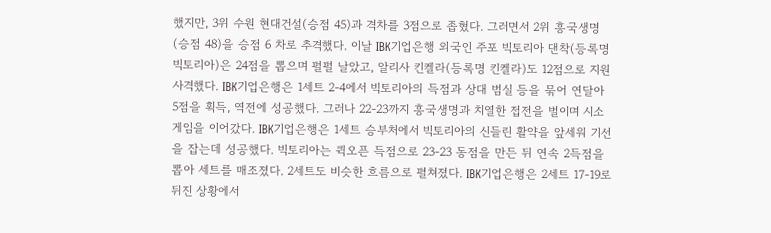했지만, 3위 수원 현대건설(승점 45)과 격차를 3점으로 좁혔다. 그러면서 2위 흥국생명(승점 48)을 승점 6 차로 추격했다. 이날 IBK기업은행 외국인 주포 빅토리아 댄착(등록명 빅토리아)은 24점을 뽑으며 펄펄 날았고, 알리사 킨켈라(등록명 킨켈라)도 12점으로 지원사격했다. IBK기업은행은 1세트 2-4에서 빅토리아의 득점과 상대 범실 등을 묶어 연달아 5점을 획득, 역전에 성공했다. 그러나 22-23까지 흥국생명과 치열한 접전을 벌이며 시소게임을 이어갔다. IBK기업은행은 1세트 승부처에서 빅토리아의 신들린 활약을 앞세워 기선을 잡는데 성공했다. 빅토리아는 퀵오픈 득점으로 23-23 동점을 만든 뒤 연속 2득점을 뽑아 세트를 매조졌다. 2세트도 비슷한 흐름으로 펼쳐졌다. IBK기업은행은 2세트 17-19로 뒤진 상황에서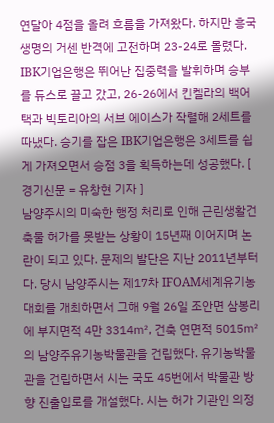연달아 4점을 올려 흐름을 가져왔다. 하지만 흥국생명의 거센 반격에 고전하며 23-24로 몰렸다. IBK기업은행은 뛰어난 집중력을 발휘하며 승부를 듀스로 끌고 갔고, 26-26에서 킨켈라의 백어택과 빅토리아의 서브 에이스가 작렬해 2세트를 따냈다. 승기를 잡은 IBK기업은행은 3세트를 쉽게 가져오면서 승점 3을 획득하는데 성공했다. [ 경기신문 = 유창현 기자 ]
남양주시의 미숙한 행정 처리로 인해 근린생활건축물 허가를 못받는 상황이 15년째 이어지며 논란이 되고 있다. 문제의 발단은 지난 2011년부터다. 당시 남양주시는 제17차 IFOAM세계유기농대회를 개최하면서 그해 9월 26일 조안면 삼봉리에 부지면적 4만 3314㎡, 건축 연면적 5015㎡의 남양주유기농박물관을 건립했다. 유기농박물관을 건립하면서 시는 국도 45번에서 박물관 방향 진출입로를 개설했다. 시는 허가 기관인 의정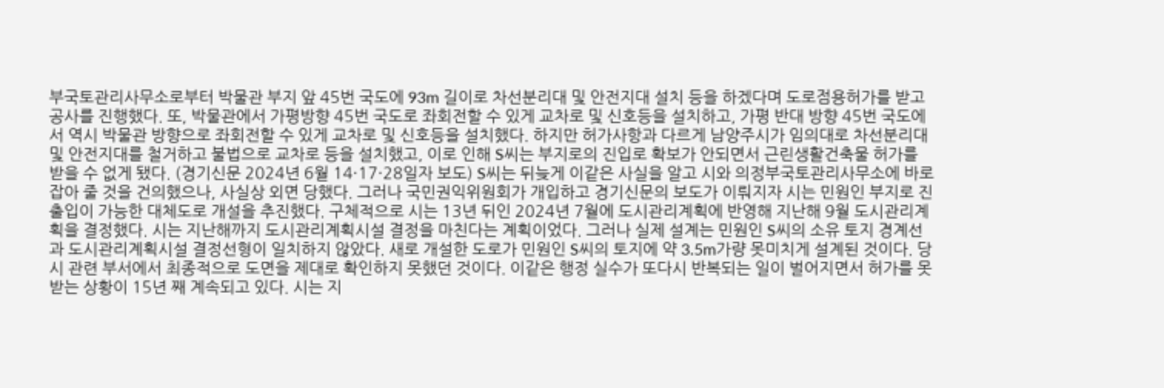부국토관리사무소로부터 박물관 부지 앞 45번 국도에 93m 길이로 차선분리대 및 안전지대 설치 등을 하겠다며 도로점용허가를 받고 공사를 진행했다. 또, 박물관에서 가평방향 45번 국도로 좌회전할 수 있게 교차로 및 신호등을 설치하고, 가평 반대 방향 45번 국도에서 역시 박물관 방향으로 좌회전할 수 있게 교차로 및 신호등을 설치했다. 하지만 허가사항과 다르게 남양주시가 임의대로 차선분리대 및 안전지대를 철거하고 불법으로 교차로 등을 설치했고, 이로 인해 S씨는 부지로의 진입로 확보가 안되면서 근린생활건축물 허가를 받을 수 없게 됐다. (경기신문 2024년 6월 14·17·28일자 보도) S씨는 뒤늦게 이같은 사실을 알고 시와 의정부국토관리사무소에 바로잡아 줄 것을 건의했으나, 사실상 외면 당했다. 그러나 국민권익위원회가 개입하고 경기신문의 보도가 이뤄지자 시는 민원인 부지로 진출입이 가능한 대체도로 개설을 추진했다. 구체적으로 시는 13년 뒤인 2024년 7월에 도시관리계획에 반영해 지난해 9월 도시관리계획을 결정했다. 시는 지난해까지 도시관리계획시설 결정을 마친다는 계획이었다. 그러나 실제 설계는 민원인 S씨의 소유 토지 경계선과 도시관리계획시설 결정선형이 일치하지 않았다. 새로 개설한 도로가 민원인 S씨의 토지에 약 3.5m가량 못미치게 설계된 것이다. 당시 관련 부서에서 최종적으로 도면을 제대로 확인하지 못했던 것이다. 이같은 행정 실수가 또다시 반복되는 일이 벌어지면서 허가를 못받는 상황이 15년 째 계속되고 있다. 시는 지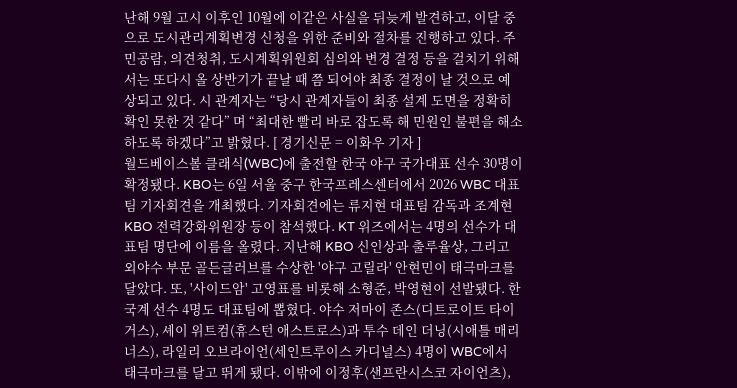난해 9월 고시 이후인 10월에 이같은 사실을 뒤늦게 발견하고, 이달 중으로 도시관리계획변경 신청을 위한 준비와 절차를 진행하고 있다. 주민공람, 의견청취, 도시계획위원회 심의와 변경 결정 등을 걸치기 위해서는 또다시 올 상반기가 끝날 때 쯤 되어야 최종 결정이 날 것으로 예상되고 있다. 시 관계자는 “당시 관계자들이 최종 설계 도면을 정확히 확인 못한 것 같다” 며 “최대한 빨리 바로 잡도록 해 민원인 불편을 해소하도록 하겠다”고 밝혔다. [ 경기신문 = 이화우 기자 ]
월드베이스볼 클래식(WBC)에 출전할 한국 야구 국가대표 선수 30명이 확정됐다. KBO는 6일 서울 중구 한국프레스센터에서 2026 WBC 대표팀 기자회견을 개최했다. 기자회견에는 류지현 대표팀 감독과 조계현 KBO 전력강화위원장 등이 참석했다. KT 위즈에서는 4명의 선수가 대표팀 명단에 이름을 올렸다. 지난해 KBO 신인상과 출루율상, 그리고 외야수 부문 골든글러브를 수상한 '야구 고릴라' 안현민이 태극마크를 달았다. 또, '사이드암' 고영표를 비롯해 소형준, 박영현이 선발됐다. 한국계 선수 4명도 대표팀에 뽑혔다. 야수 저마이 존스(디트로이트 타이거스), 셰이 위트컴(휴스턴 애스트로스)과 투수 데인 더닝(시애틀 매리너스), 라일리 오브라이언(세인트루이스 카디널스) 4명이 WBC에서 태극마크를 달고 뛰게 됐다. 이밖에 이정후(샌프란시스코 자이언츠),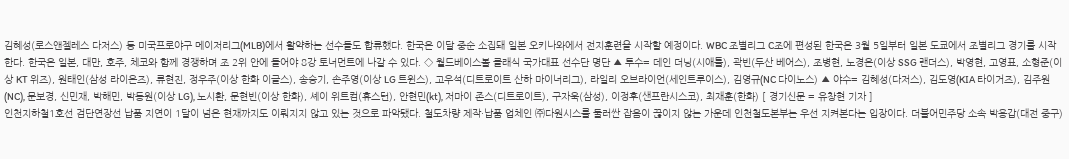김혜성(로스앤젤레스 다저스) 등 미국프로야구 메이저리그(MLB)에서 활약하는 선수들도 합류했다. 한국은 이달 중순 소집돼 일본 오키나와에서 전지훈련을 시작할 예정이다. WBC 조별리그 C조에 편성된 한국은 3월 5일부터 일본 도쿄에서 조별리그 경기를 시작한다. 한국은 일본, 대만, 호주, 체코와 함께 경쟁하며 조 2위 안에 들어야 8강 토너먼트에 나갈 수 있다. ◇ 월드베이스볼 클래식 국가대표 선수단 명단 ▲ 투수= 데인 더닝(시애틀), 곽빈(두산 베어스), 조병현, 노경은(이상 SSG 랜더스), 박영현, 고영표, 소형준(이상 KT 위즈), 원태인(삼성 라이온즈), 류현진, 정우주(이상 한화 이글스), 송승기, 손주영(이상 LG 트윈스), 고우석(디트로이트 산하 마이너리그), 라일리 오브라이언(세인트루이스), 김영규(NC 다이노스) ▲ 야수= 김혜성(다저스), 김도영(KIA 타이거즈), 김주원(NC), 문보경, 신민재, 박해민, 박동원(이상 LG), 노시환, 문현빈(이상 한화), 셰이 위트컴(휴스턴), 안현민(kt), 저마이 존스(디트로이트), 구자욱(삼성), 이정후(샌프란시스코), 최재훈(한화) [ 경기신문 = 유창현 기자 ]
인천지하철1호선 검단연장선 납품 지연이 1달이 넘은 현재까지도 이뤄지지 않고 있는 것으로 파악됐다. 철도차량 제작·납품 업체인 ㈜다원시스를 둘러싼 잡음이 끊이지 않는 가운데 인천철도본부는 우선 지켜본다는 입장이다. 더불어민주당 소속 박용갑(대전 중구)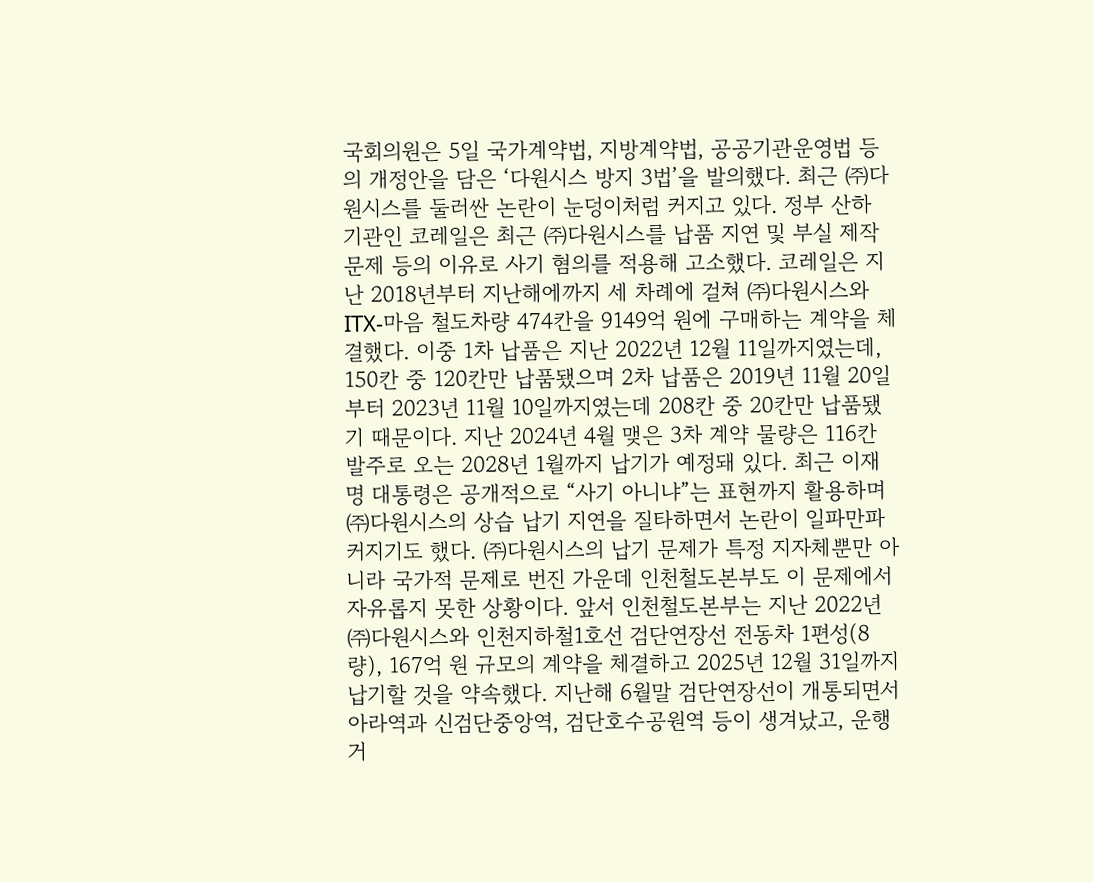국회의원은 5일 국가계약법, 지방계약법, 공공기관운영법 등의 개정안을 담은 ‘다원시스 방지 3법’을 발의했다. 최근 ㈜다원시스를 둘러싼 논란이 눈덩이처럼 커지고 있다. 정부 산하 기관인 코레일은 최근 ㈜다원시스를 납품 지연 및 부실 제작 문제 등의 이유로 사기 혐의를 적용해 고소했다. 코레일은 지난 2018년부터 지난해에까지 세 차례에 걸쳐 ㈜다원시스와 ITX-마음 철도차량 474칸을 9149억 원에 구매하는 계약을 체결했다. 이중 1차 납품은 지난 2022년 12월 11일까지였는데, 150칸 중 120칸만 납품됐으며 2차 납품은 2019년 11월 20일부터 2023년 11월 10일까지였는데 208칸 중 20칸만 납품됐기 때문이다. 지난 2024년 4월 맺은 3차 계약 물량은 116칸 발주로 오는 2028년 1월까지 납기가 예정돼 있다. 최근 이재명 대통령은 공개적으로 “사기 아니냐”는 표현까지 활용하며 ㈜다원시스의 상습 납기 지연을 질타하면서 논란이 일파만파 커지기도 했다. ㈜다원시스의 납기 문제가 특정 지자체뿐만 아니라 국가적 문제로 번진 가운데 인천철도본부도 이 문제에서 자유롭지 못한 상황이다. 앞서 인천철도본부는 지난 2022년 ㈜다원시스와 인천지하철1호선 검단연장선 전동차 1편성(8량), 167억 원 규모의 계약을 체결하고 2025년 12월 31일까지 납기할 것을 약속했다. 지난해 6월말 검단연장선이 개통되면서 아라역과 신검단중앙역, 검단호수공원역 등이 생겨났고, 운행 거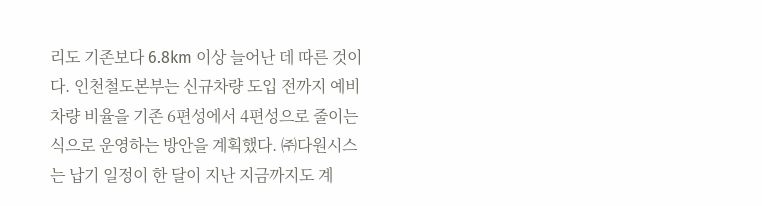리도 기존보다 6.8km 이상 늘어난 데 따른 것이다. 인천철도본부는 신규차량 도입 전까지 예비차량 비율을 기존 6편성에서 4편성으로 줄이는 식으로 운영하는 방안을 계획했다. ㈜다원시스는 납기 일정이 한 달이 지난 지금까지도 계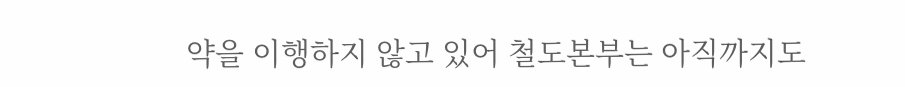약을 이행하지 않고 있어 철도본부는 아직까지도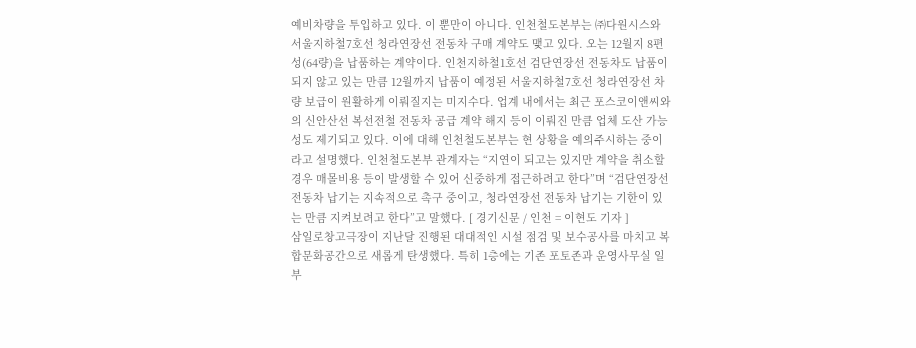예비차량을 투입하고 있다. 이 뿐만이 아니다. 인천철도본부는 ㈜다원시스와 서울지하철7호선 청라연장선 전동차 구매 계약도 맺고 있다. 오는 12월지 8편성(64량)을 납품하는 계약이다. 인천지하철1호선 검단연장선 전동차도 납품이 되지 않고 있는 만큼 12월까지 납품이 예정된 서울지하철7호선 청라연장선 차량 보급이 원활하게 이뤄질지는 미지수다. 업계 내에서는 최근 포스코이앤씨와의 신안산선 복선전철 전동차 공급 계약 해지 등이 이뤄진 만큼 업체 도산 가능성도 제기되고 있다. 이에 대해 인천철도본부는 현 상황을 예의주시하는 중이라고 설명했다. 인천철도본부 관계자는 “지연이 되고는 있지만 계약을 취소할 경우 매몰비용 등이 발생할 수 있어 신중하게 접근하려고 한다”며 “검단연장선 전동차 납기는 지속적으로 촉구 중이고, 청라연장선 전동차 납기는 기한이 있는 만큼 지켜보려고 한다”고 말했다. [ 경기신문 / 인천 = 이현도 기자 ]
삼일로창고극장이 지난달 진행된 대대적인 시설 점검 및 보수공사를 마치고 복합문화공간으로 새롭게 탄생했다. 특히 1층에는 기존 포토존과 운영사무실 일부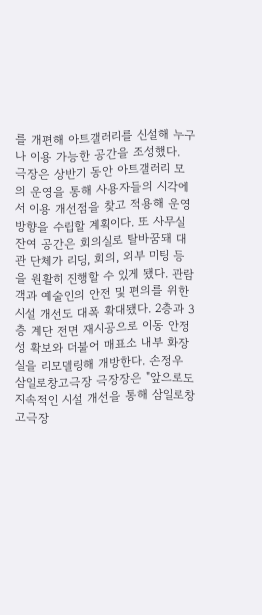를 개편해 아트갤러리를 신설해 누구나 이용 가능한 공간을 조성했다. 극장은 상반기 동안 아트갤러리 모의 운영을 통해 사용자들의 시각에서 이용 개선점을 찾고 적용해 운영 방향을 수립할 계획이다. 또 사무실 잔여 공간은 회의실로 탈바꿈돼 대관 단체가 리딩, 회의, 외부 미팅 등을 원활히 진행할 수 있게 됐다. 관람객과 예술인의 안전 및 편의를 위한 시설 개선도 대폭 확대됐다. 2층과 3층 계단 전면 재시공으로 이동 안정성 확보와 더불어 매표소 내부 화장실을 리모델링해 개방한다. 손정우 삼일로창고극장 극장장은 "앞으로도 지속적인 시설 개선을 통해 삼일로창고극장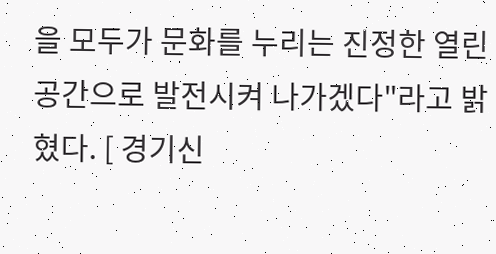을 모두가 문화를 누리는 진정한 열린 공간으로 발전시켜 나가겠다"라고 밝혔다. [ 경기신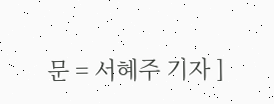문 = 서혜주 기자 ]